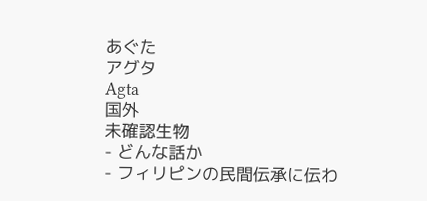あぐた
アグタ
Agta
国外
未確認生物
- どんな話か
- フィリピンの民間伝承に伝わ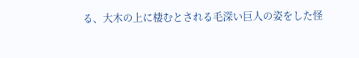る、大木の上に棲むとされる毛深い巨人の姿をした怪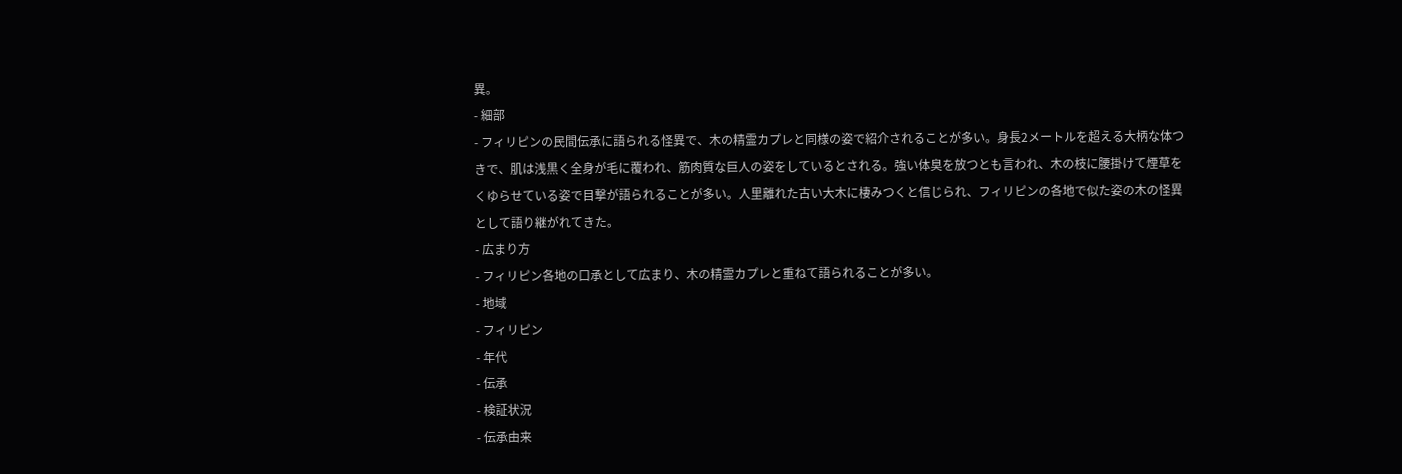異。
- 細部
- フィリピンの民間伝承に語られる怪異で、木の精霊カプレと同様の姿で紹介されることが多い。身長2メートルを超える大柄な体つきで、肌は浅黒く全身が毛に覆われ、筋肉質な巨人の姿をしているとされる。強い体臭を放つとも言われ、木の枝に腰掛けて煙草をくゆらせている姿で目撃が語られることが多い。人里離れた古い大木に棲みつくと信じられ、フィリピンの各地で似た姿の木の怪異として語り継がれてきた。
- 広まり方
- フィリピン各地の口承として広まり、木の精霊カプレと重ねて語られることが多い。
- 地域
- フィリピン
- 年代
- 伝承
- 検証状況
- 伝承由来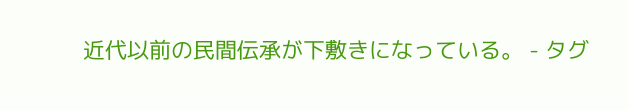近代以前の民間伝承が下敷きになっている。 - タグ